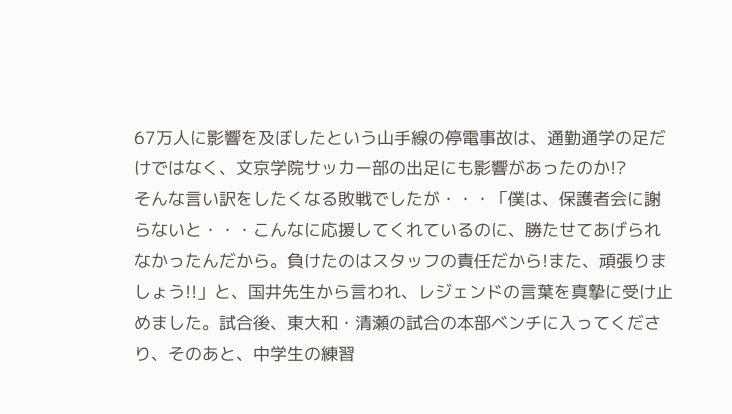67万人に影響を及ぼしたという山手線の停電事故は、通勤通学の足だけではなく、文京学院サッカー部の出足にも影響があったのか!?
そんな言い訳をしたくなる敗戦でしたが・・・「僕は、保護者会に謝らないと・・・こんなに応援してくれているのに、勝たせてあげられなかったんだから。負けたのはスタッフの責任だから!また、頑張りましょう!!」と、国井先生から言われ、レジェンドの言葉を真摯に受け止めました。試合後、東大和・清瀬の試合の本部ベンチに入ってくださり、そのあと、中学生の練習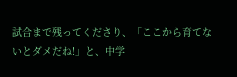試合まで残ってくださり、「ここから育てないとダメだね!」と、中学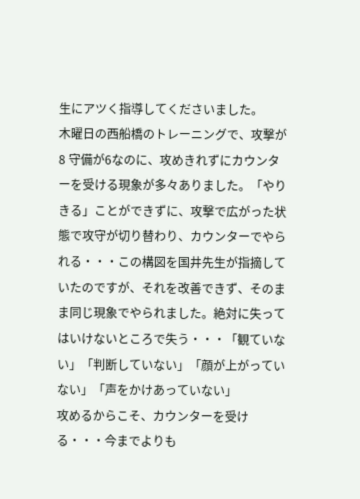生にアツく指導してくださいました。
木曜日の西船橋のトレーニングで、攻撃が8 守備が6なのに、攻めきれずにカウンターを受ける現象が多々ありました。「やりきる」ことができずに、攻撃で広がった状態で攻守が切り替わり、カウンターでやられる・・・この構図を国井先生が指摘していたのですが、それを改善できず、そのまま同じ現象でやられました。絶対に失ってはいけないところで失う・・・「観ていない」「判断していない」「顔が上がっていない」「声をかけあっていない」
攻めるからこそ、カウンターを受ける・・・今までよりも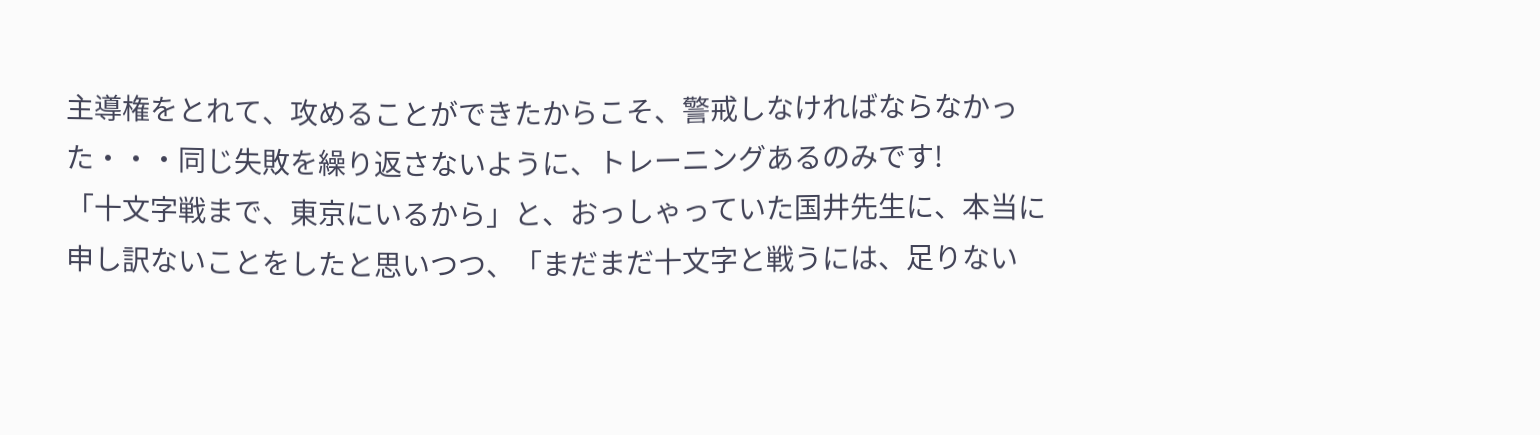主導権をとれて、攻めることができたからこそ、警戒しなければならなかった・・・同じ失敗を繰り返さないように、トレーニングあるのみです!
「十文字戦まで、東京にいるから」と、おっしゃっていた国井先生に、本当に申し訳ないことをしたと思いつつ、「まだまだ十文字と戦うには、足りない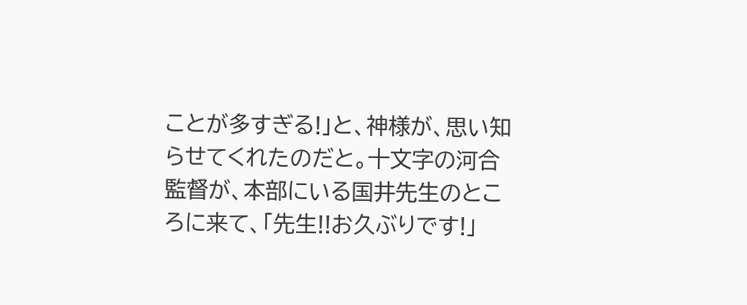ことが多すぎる!」と、神様が、思い知らせてくれたのだと。十文字の河合監督が、本部にいる国井先生のところに来て、「先生!!お久ぶりです!」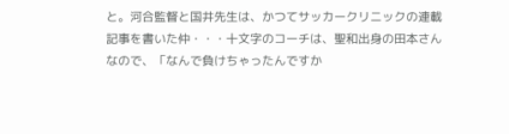と。河合監督と国井先生は、かつてサッカークリニックの連載記事を書いた仲・・・十文字のコーチは、聖和出身の田本さんなので、「なんで負けちゃったんですか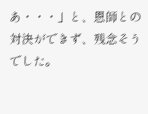あ・・・」と、恩師との対決ができず、残念そうでした。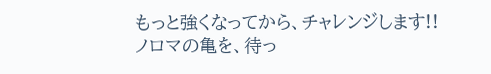もっと強くなってから、チャレンジします!!ノロマの亀を、待っ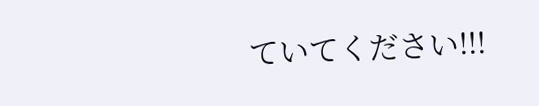ていてください!!!